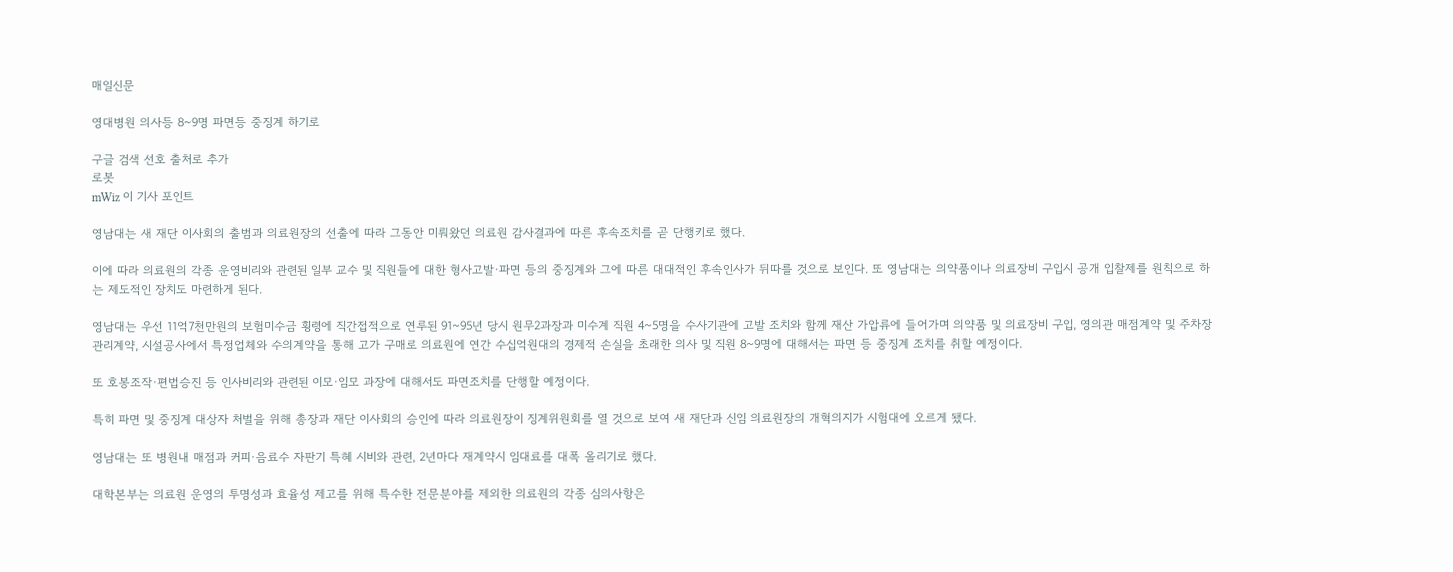매일신문

영대병원 의사등 8~9명 파면등 중징계 하기로

구글 검색 선호 출처로 추가
로봇
mWiz 이 기사 포인트

영남대는 새 재단 이사회의 출범과 의료원장의 선출에 따라 그동안 미뤄왔던 의료원 감사결과에 따른 후속조치를 곧 단행키로 했다.

이에 따라 의료원의 각종 운영비리와 관련된 일부 교수 및 직원들에 대한 형사고발·파면 등의 중징계와 그에 따른 대대적인 후속인사가 뒤따를 것으로 보인다. 또 영남대는 의약품이나 의료장비 구입시 공개 입찰제를 원칙으로 하는 제도적인 장치도 마련하게 된다.

영남대는 우선 11억7천만원의 보험미수금 횡령에 직간접적으로 연루된 91~95년 당시 원무2과장과 미수계 직원 4~5명을 수사기관에 고발 조치와 함께 재산 가압류에 들어가며 의약품 및 의료장비 구입, 영의관 매점계약 및 주차장 관리계약, 시설공사에서 특정업체와 수의계약을 통해 고가 구매로 의료원에 연간 수십억원대의 경제적 손실을 초래한 의사 및 직원 8~9명에 대해서는 파면 등 중징계 조치를 취할 예정이다.

또 호봉조작·편법승진 등 인사비리와 관련된 이모·임모 과장에 대해서도 파면조치를 단행할 예정이다.

특히 파면 및 중징계 대상자 처벌을 위해 총장과 재단 이사회의 승인에 따라 의료원장이 징계위원회를 열 것으로 보여 새 재단과 신임 의료원장의 개혁의지가 시험대에 오르게 됐다.

영남대는 또 병원내 매점과 커피·음료수 자판기 특혜 시비와 관련, 2년마다 재계약시 임대료를 대폭 올리기로 했다.

대학본부는 의료원 운영의 투명성과 효율성 제고를 위해 특수한 전문분야를 제외한 의료원의 각종 심의사항은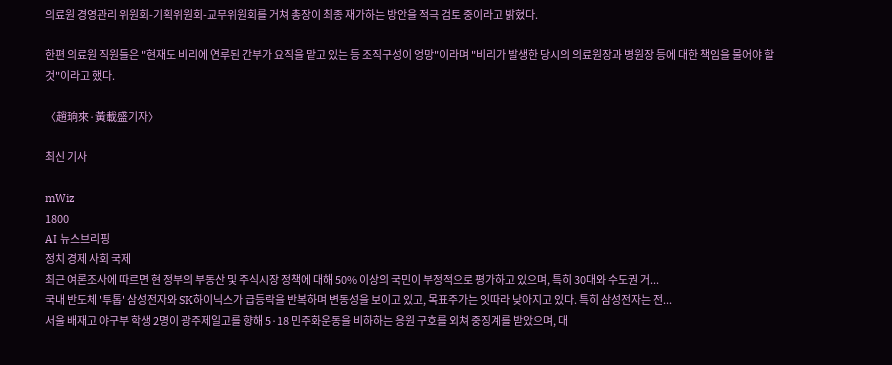의료원 경영관리 위원회-기획위원회-교무위원회를 거쳐 총장이 최종 재가하는 방안을 적극 검토 중이라고 밝혔다.

한편 의료원 직원들은 "현재도 비리에 연루된 간부가 요직을 맡고 있는 등 조직구성이 엉망"이라며 "비리가 발생한 당시의 의료원장과 병원장 등에 대한 책임을 물어야 할 것"이라고 했다.

〈趙珦來·黃載盛기자〉

최신 기사

mWiz
1800
AI 뉴스브리핑
정치 경제 사회 국제
최근 여론조사에 따르면 현 정부의 부동산 및 주식시장 정책에 대해 50% 이상의 국민이 부정적으로 평가하고 있으며, 특히 30대와 수도권 거...
국내 반도체 '투톱' 삼성전자와 SK하이닉스가 급등락을 반복하며 변동성을 보이고 있고, 목표주가는 잇따라 낮아지고 있다. 특히 삼성전자는 전...
서울 배재고 야구부 학생 2명이 광주제일고를 향해 5·18 민주화운동을 비하하는 응원 구호를 외쳐 중징계를 받았으며, 대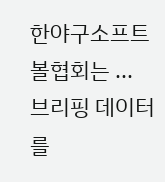한야구소프트볼협회는 ...
브리핑 데이터를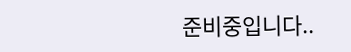준비중입니다..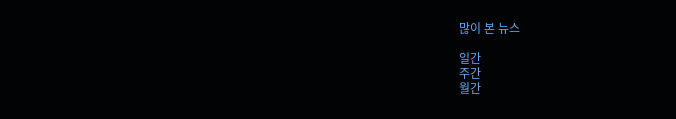많이 본 뉴스

일간
주간
월간